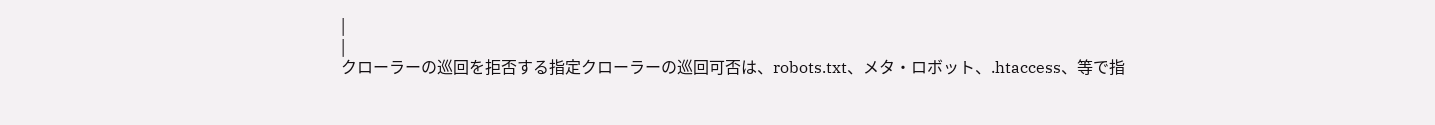|
|
クローラーの巡回を拒否する指定クローラーの巡回可否は、robots.txt、メタ・ロボット、.htaccess、等で指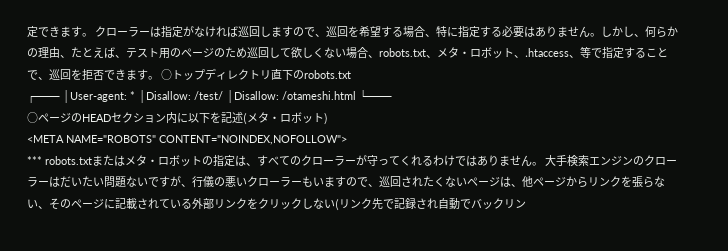定できます。 クローラーは指定がなければ巡回しますので、巡回を希望する場合、特に指定する必要はありません。しかし、何らかの理由、たとえば、テスト用のページのため巡回して欲しくない場合、robots.txt、メタ・ロボット、.htaccess、等で指定することで、巡回を拒否できます。 ○トップディレクトリ直下のrobots.txt
┌─── │User-agent: * │Disallow: /test/ │Disallow: /otameshi.html └───
○ページのHEADセクション内に以下を記述(メタ・ロボット)
<META NAME="ROBOTS" CONTENT="NOINDEX,NOFOLLOW">
*** robots.txtまたはメタ・ロボットの指定は、すべてのクローラーが守ってくれるわけではありません。 大手検索エンジンのクローラーはだいたい問題ないですが、行儀の悪いクローラーもいますので、巡回されたくないページは、他ページからリンクを張らない、そのページに記載されている外部リンクをクリックしない(リンク先で記録され自動でバックリン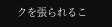クを張られるこ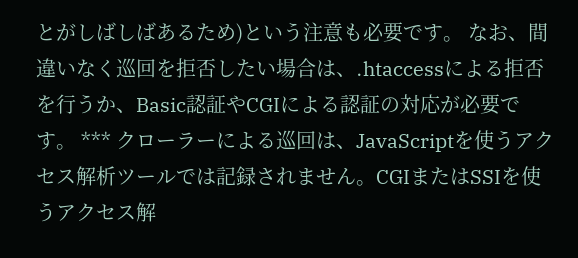とがしばしばあるため)という注意も必要です。 なお、間違いなく巡回を拒否したい場合は、.htaccessによる拒否を行うか、Basic認証やCGIによる認証の対応が必要です。 *** クローラーによる巡回は、JavaScriptを使うアクセス解析ツールでは記録されません。CGIまたはSSIを使うアクセス解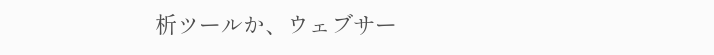析ツールか、ウェブサー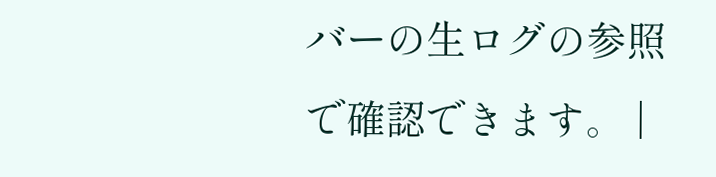バーの生ログの参照で確認できます。 |